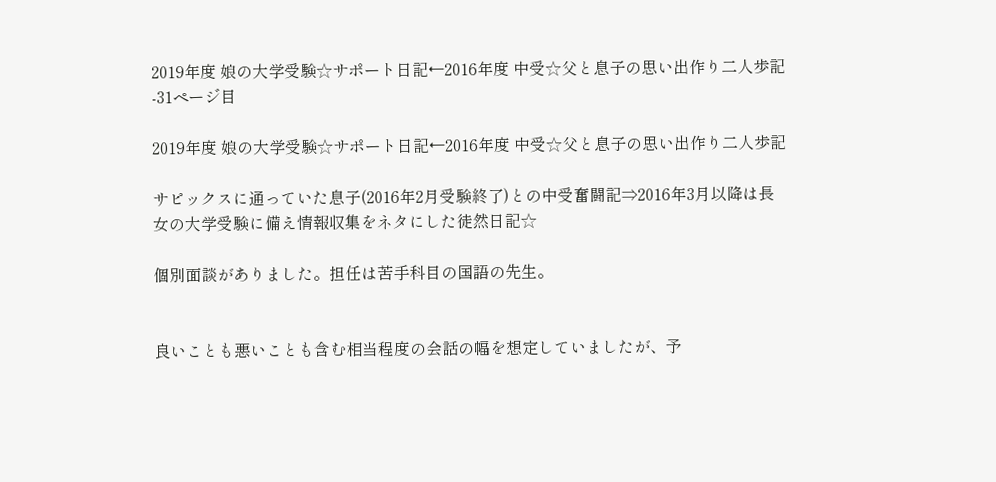2019年度 娘の大学受験☆サポート日記←2016年度 中受☆父と息子の思い出作り二人歩記 -31ページ目

2019年度 娘の大学受験☆サポート日記←2016年度 中受☆父と息子の思い出作り二人歩記

サピックスに通っていた息子(2016年2月受験終了)との中受奮闘記⇒2016年3月以降は長女の大学受験に備え情報収集をネタにした徒然日記☆

個別面談がありました。担任は苦手科目の国語の先生。


良いことも悪いことも含む相当程度の会話の幅を想定していましたが、予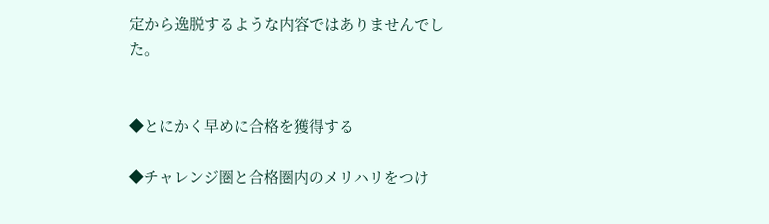定から逸脱するような内容ではありませんでした。


◆とにかく早めに合格を獲得する

◆チャレンジ圏と合格圏内のメリハリをつけ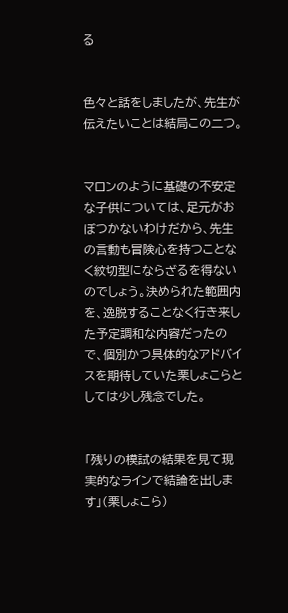る


色々と話をしましたが、先生が伝えたいことは結局この二つ。


マロンのように基礎の不安定な子供については、足元がおぼつかないわけだから、先生の言動も冒険心を持つことなく紋切型にならざるを得ないのでしょう。決められた範囲内を、逸脱することなく行き来した予定調和な内容だったので、個別かつ具体的なアドバイスを期待していた栗しょこらとしては少し残念でした。


「残りの模試の結果を見て現実的なラインで結論を出します」(栗しょこら)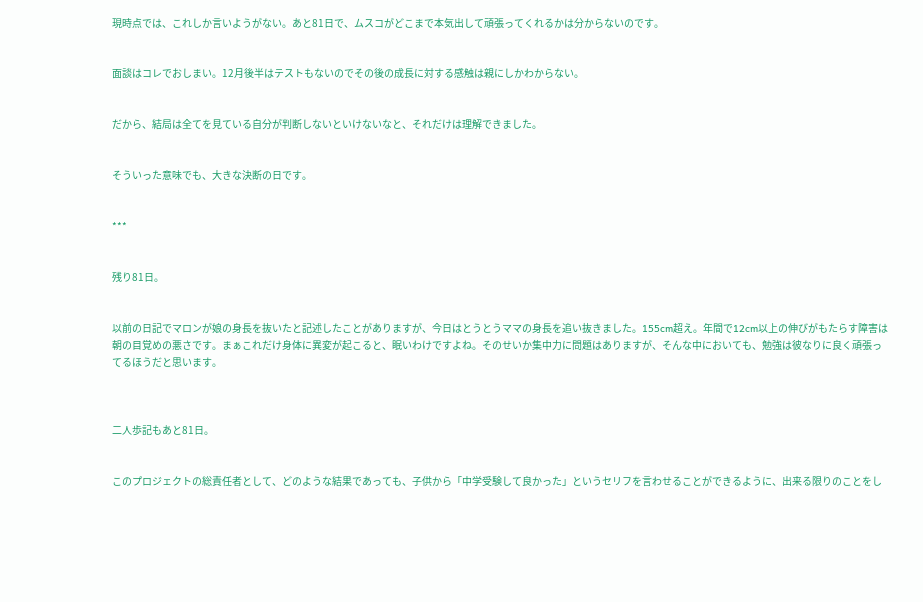現時点では、これしか言いようがない。あと81日で、ムスコがどこまで本気出して頑張ってくれるかは分からないのです。


面談はコレでおしまい。12月後半はテストもないのでその後の成長に対する感触は親にしかわからない。


だから、結局は全てを見ている自分が判断しないといけないなと、それだけは理解できました。


そういった意味でも、大きな決断の日です。


***


残り81日。


以前の日記でマロンが娘の身長を抜いたと記述したことがありますが、今日はとうとうママの身長を追い抜きました。155cm超え。年間で12cm以上の伸びがもたらす障害は朝の目覚めの悪さです。まぁこれだけ身体に異変が起こると、眠いわけですよね。そのせいか集中力に問題はありますが、そんな中においても、勉強は彼なりに良く頑張ってるほうだと思います。



二人歩記もあと81日。


このプロジェクトの総責任者として、どのような結果であっても、子供から「中学受験して良かった」というセリフを言わせることができるように、出来る限りのことをし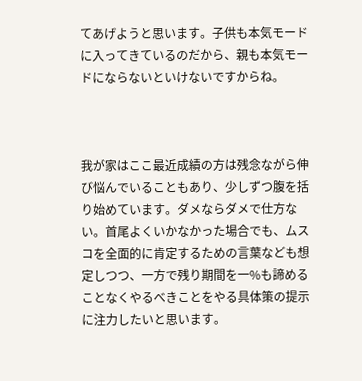てあげようと思います。子供も本気モードに入ってきているのだから、親も本気モードにならないといけないですからね。



我が家はここ最近成績の方は残念ながら伸び悩んでいることもあり、少しずつ腹を括り始めています。ダメならダメで仕方ない。首尾よくいかなかった場合でも、ムスコを全面的に肯定するための言葉なども想定しつつ、一方で残り期間を一%も諦めることなくやるべきことをやる具体策の提示に注力したいと思います。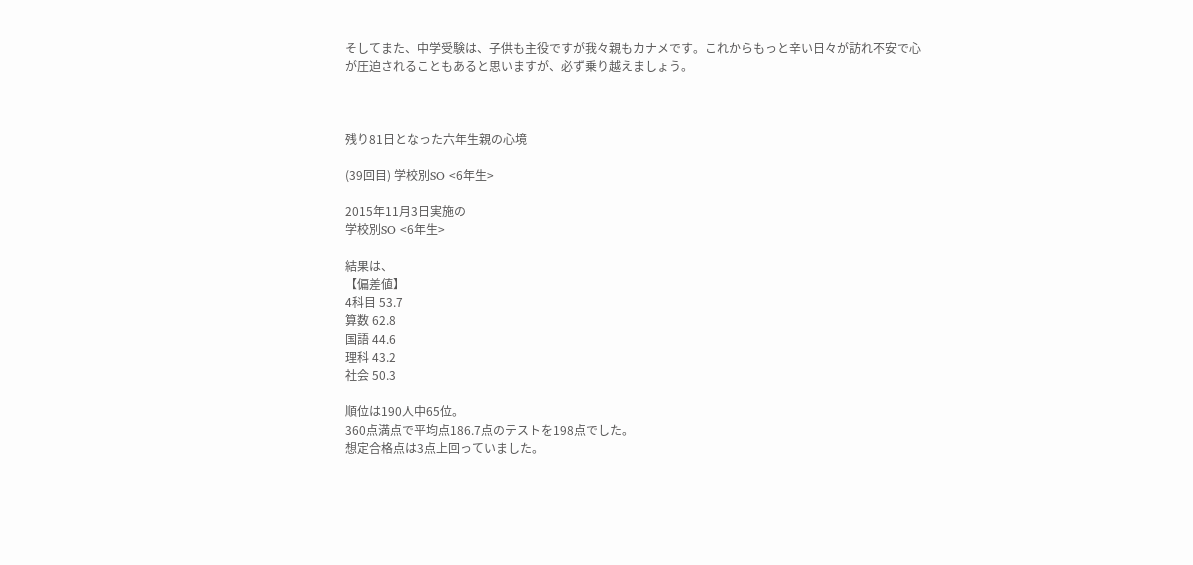そしてまた、中学受験は、子供も主役ですが我々親もカナメです。これからもっと辛い日々が訪れ不安で心が圧迫されることもあると思いますが、必ず乗り越えましょう。



残り81日となった六年生親の心境

(39回目) 学校別SO <6年生>

2015年11月3日実施の
学校別SO <6年生>

結果は、
【偏差値】
4科目 53.7
算数 62.8
国語 44.6
理科 43.2
社会 50.3

順位は190人中65位。
360点満点で平均点186.7点のテストを198点でした。
想定合格点は3点上回っていました。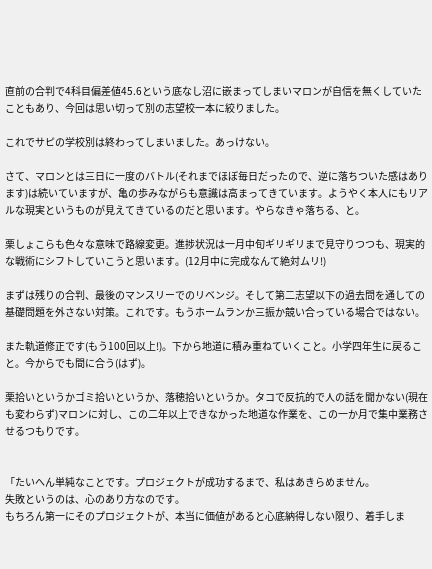直前の合判で4科目偏差値45.6という底なし沼に嵌まってしまいマロンが自信を無くしていたこともあり、今回は思い切って別の志望校一本に絞りました。

これでサピの学校別は終わってしまいました。あっけない。

さて、マロンとは三日に一度のバトル(それまでほぼ毎日だったので、逆に落ちついた感はあります)は続いていますが、亀の歩みながらも意識は高まってきています。ようやく本人にもリアルな現実というものが見えてきているのだと思います。やらなきゃ落ちる、と。

栗しょこらも色々な意味で路線変更。進捗状況は一月中旬ギリギリまで見守りつつも、現実的な戦術にシフトしていこうと思います。(12月中に完成なんて絶対ムリ!)

まずは残りの合判、最後のマンスリーでのリベンジ。そして第二志望以下の過去問を通しての基礎問題を外さない対策。これです。もうホームランか三振か競い合っている場合ではない。

また軌道修正です(もう100回以上!)。下から地道に積み重ねていくこと。小学四年生に戻ること。今からでも間に合う(はず)。

栗拾いというかゴミ拾いというか、落穂拾いというか。タコで反抗的で人の話を聞かない(現在も変わらず)マロンに対し、この二年以上できなかった地道な作業を、この一か月で集中業務させるつもりです。


「たいへん単純なことです。プロジェクトが成功するまで、私はあきらめません。
失敗というのは、心のあり方なのです。
もちろん第一にそのプロジェクトが、本当に価値があると心底納得しない限り、着手しま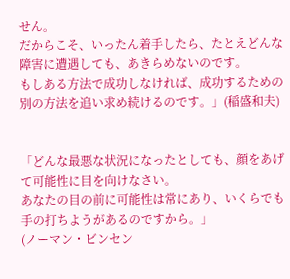せん。
だからこそ、いったん着手したら、たとえどんな障害に遭遇しても、あきらめないのです。
もしある方法で成功しなければ、成功するための別の方法を追い求め続けるのです。」(稲盛和夫)


「どんな最悪な状況になったとしても、顔をあげて可能性に目を向けなさい。
あなたの目の前に可能性は常にあり、いくらでも手の打ちようがあるのですから。」
(ノーマン・ビンセン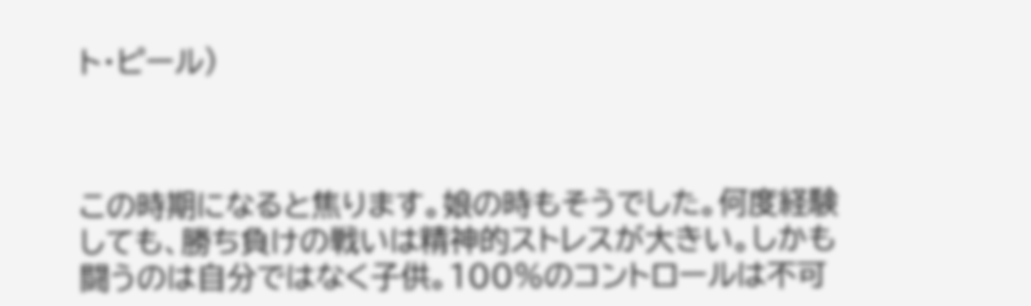ト・ピール)



この時期になると焦ります。娘の時もそうでした。何度経験しても、勝ち負けの戦いは精神的ストレスが大きい。しかも闘うのは自分ではなく子供。100%のコントロールは不可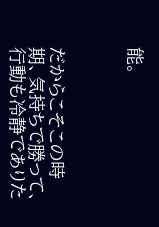能。



だからこそこの時期、気持ちで勝って、行動も冷静でありた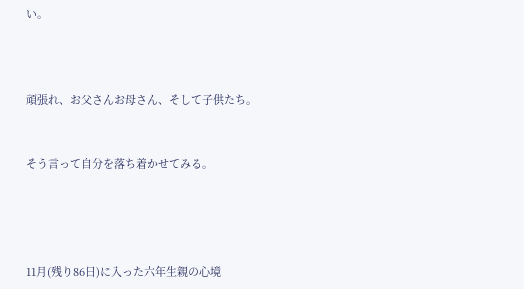い。



頑張れ、お父さんお母さん、そして子供たち。


そう言って自分を落ち着かせてみる。




11月(残り86日)に入った六年生親の心境